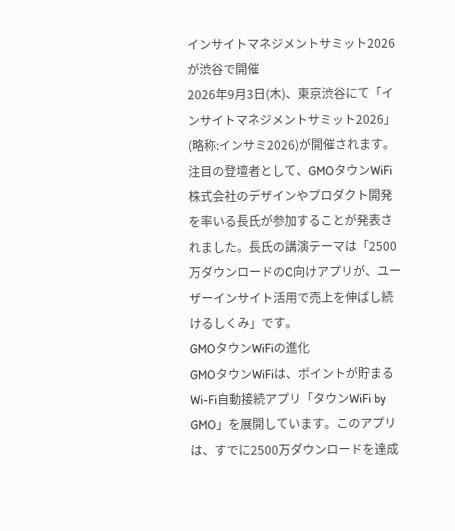インサイトマネジメントサミット2026が渋谷で開催
2026年9月3日(木)、東京渋谷にて「インサイトマネジメントサミット2026」(略称:インサミ2026)が開催されます。注目の登壇者として、GMOタウンWiFi株式会社のデザインやプロダクト開発を率いる長氏が参加することが発表されました。長氏の講演テーマは「2500万ダウンロードのC向けアプリが、ユーザーインサイト活用で売上を伸ばし続けるしくみ」です。
GMOタウンWiFiの進化
GMOタウンWiFiは、ポイントが貯まるWi-Fi自動接続アプリ「タウンWiFi by GMO」を展開しています。このアプリは、すでに2500万ダウンロードを達成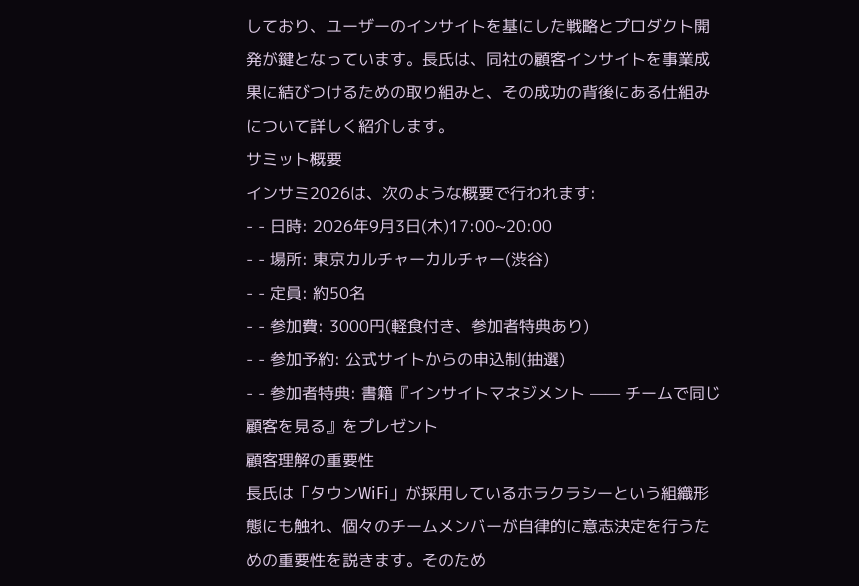しており、ユーザーのインサイトを基にした戦略とプロダクト開発が鍵となっています。長氏は、同社の顧客インサイトを事業成果に結びつけるための取り組みと、その成功の背後にある仕組みについて詳しく紹介します。
サミット概要
インサミ2026は、次のような概要で行われます:
- - 日時: 2026年9月3日(木)17:00~20:00
- - 場所: 東京カルチャーカルチャー(渋谷)
- - 定員: 約50名
- - 参加費: 3000円(軽食付き、参加者特典あり)
- - 参加予約: 公式サイトからの申込制(抽選)
- - 参加者特典: 書籍『インサイトマネジメント —— チームで同じ顧客を見る』をプレゼント
顧客理解の重要性
長氏は「タウンWiFi」が採用しているホラクラシーという組織形態にも触れ、個々のチームメンバーが自律的に意志決定を行うための重要性を説きます。そのため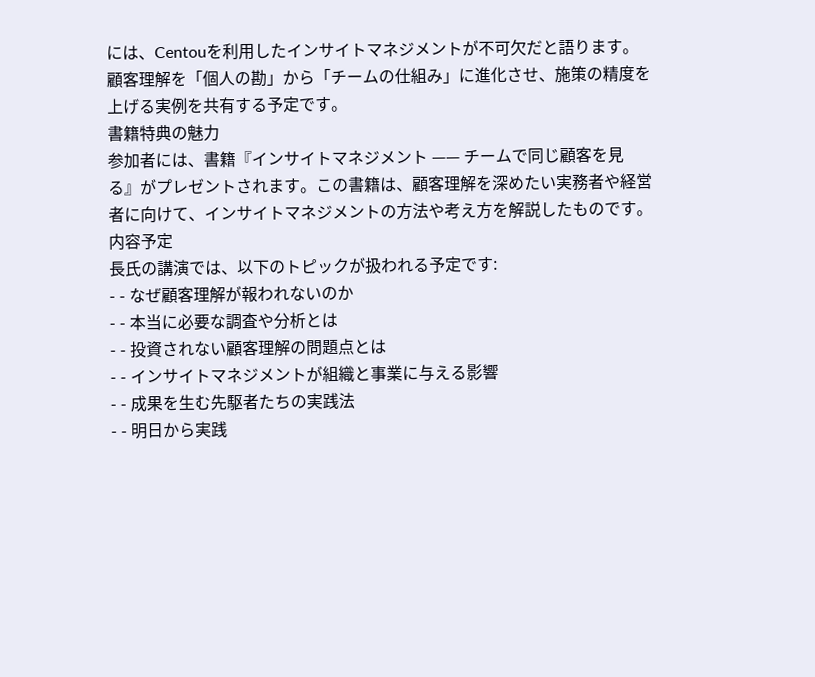には、Centouを利用したインサイトマネジメントが不可欠だと語ります。顧客理解を「個人の勘」から「チームの仕組み」に進化させ、施策の精度を上げる実例を共有する予定です。
書籍特典の魅力
参加者には、書籍『インサイトマネジメント —— チームで同じ顧客を見る』がプレゼントされます。この書籍は、顧客理解を深めたい実務者や経営者に向けて、インサイトマネジメントの方法や考え方を解説したものです。
内容予定
長氏の講演では、以下のトピックが扱われる予定です:
- - なぜ顧客理解が報われないのか
- - 本当に必要な調査や分析とは
- - 投資されない顧客理解の問題点とは
- - インサイトマネジメントが組織と事業に与える影響
- - 成果を生む先駆者たちの実践法
- - 明日から実践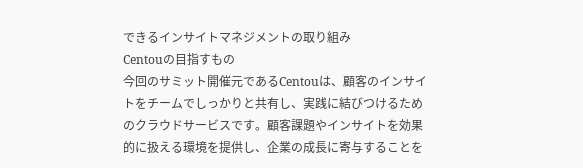できるインサイトマネジメントの取り組み
Centouの目指すもの
今回のサミット開催元であるCentouは、顧客のインサイトをチームでしっかりと共有し、実践に結びつけるためのクラウドサービスです。顧客課題やインサイトを効果的に扱える環境を提供し、企業の成長に寄与することを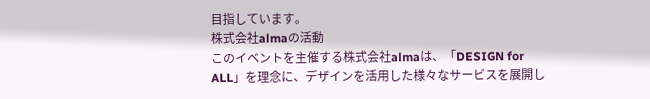目指しています。
株式会社almaの活動
このイベントを主催する株式会社almaは、「DESIGN for ALL」を理念に、デザインを活用した様々なサービスを展開し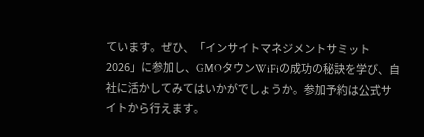ています。ぜひ、「インサイトマネジメントサミット2026」に参加し、GMOタウンWiFiの成功の秘訣を学び、自社に活かしてみてはいかがでしょうか。参加予約は公式サイトから行えます。